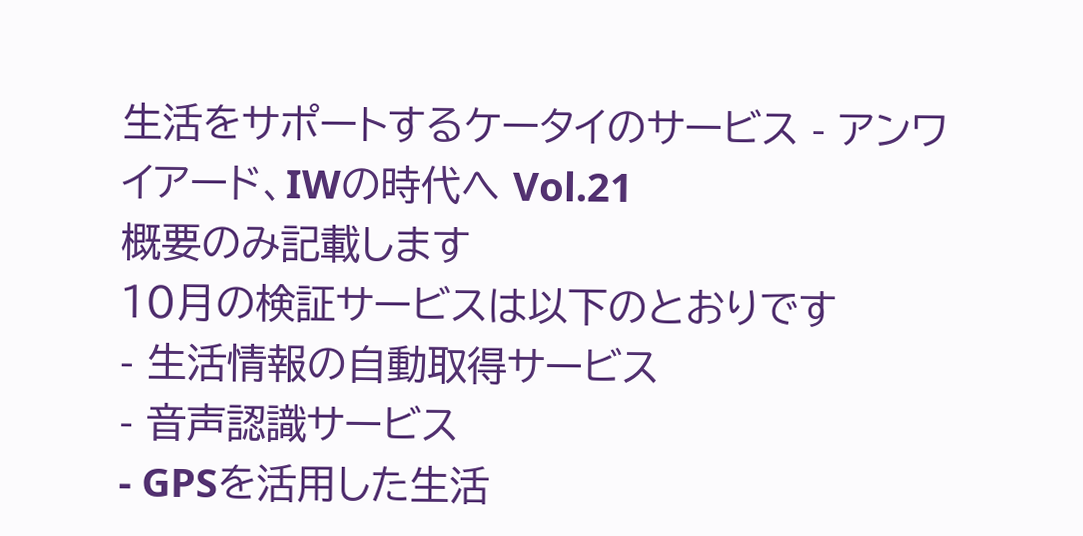生活をサポートするケータイのサービス - アンワイアード、IWの時代へ Vol.21
概要のみ記載します
10月の検証サービスは以下のとおりです
- 生活情報の自動取得サービス
- 音声認識サービス
- GPSを活用した生活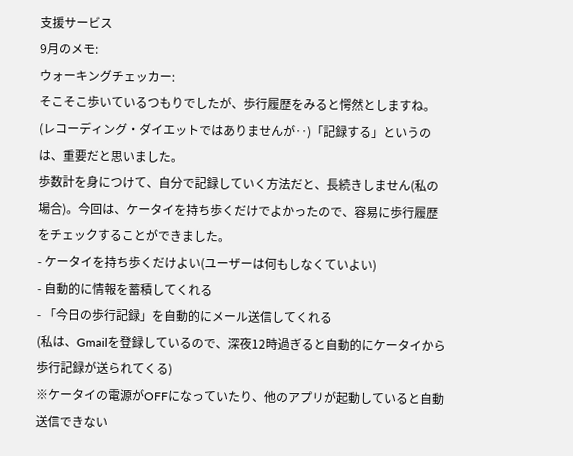支援サービス
9月のメモ:
ウォーキングチェッカー:
そこそこ歩いているつもりでしたが、歩行履歴をみると愕然としますね。(レコーディング・ダイエットではありませんが‥)「記録する」というのは、重要だと思いました。
歩数計を身につけて、自分で記録していく方法だと、長続きしません(私の場合)。今回は、ケータイを持ち歩くだけでよかったので、容易に歩行履歴をチェックすることができました。
- ケータイを持ち歩くだけよい(ユーザーは何もしなくていよい)
- 自動的に情報を蓄積してくれる
- 「今日の歩行記録」を自動的にメール送信してくれる
(私は、Gmailを登録しているので、深夜12時過ぎると自動的にケータイから歩行記録が送られてくる)
※ケータイの電源がOFFになっていたり、他のアプリが起動していると自動送信できない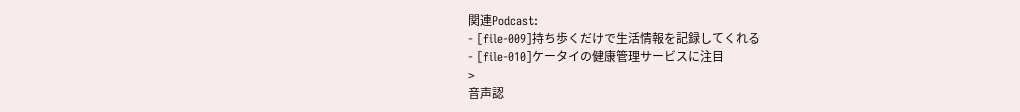関連Podcast:
- [file-009]持ち歩くだけで生活情報を記録してくれる
- [file-010]ケータイの健康管理サービスに注目
>
音声認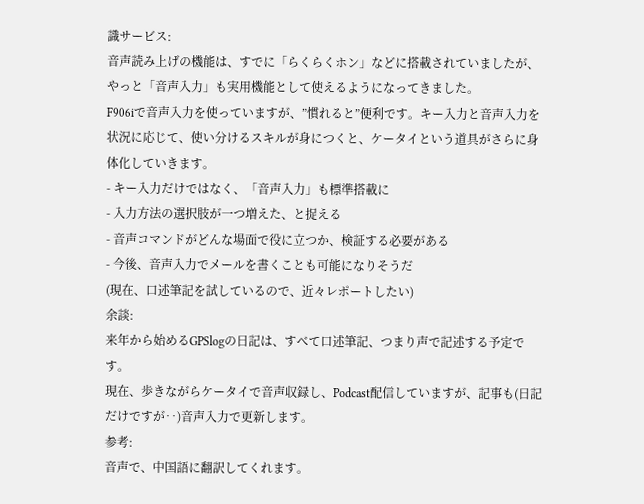識サービス:
音声読み上げの機能は、すでに「らくらくホン」などに搭載されていましたが、やっと「音声入力」も実用機能として使えるようになってきました。
F906iで音声入力を使っていますが、”慣れると”便利です。キー入力と音声入力を状況に応じて、使い分けるスキルが身につくと、ケータイという道具がさらに身体化していきます。
- キー入力だけではなく、「音声入力」も標準搭載に
- 入力方法の選択肢が一つ増えた、と捉える
- 音声コマンドがどんな場面で役に立つか、検証する必要がある
- 今後、音声入力でメールを書くことも可能になりそうだ
(現在、口述筆記を試しているので、近々レポートしたい)
余談:
来年から始めるGPSlogの日記は、すべて口述筆記、つまり声で記述する予定です。
現在、歩きながらケータイで音声収録し、Podcast配信していますが、記事も(日記だけですが‥)音声入力で更新します。
参考:
音声で、中国語に翻訳してくれます。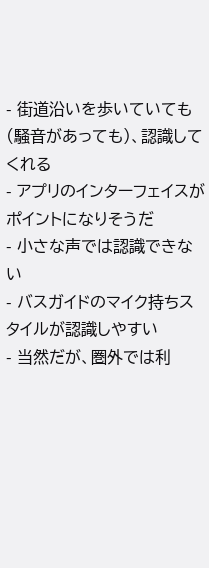- 街道沿いを歩いていても(騒音があっても)、認識してくれる
- アプリのインターフェイスがポイントになりそうだ
- 小さな声では認識できない
- バスガイドのマイク持ちスタイルが認識しやすい
- 当然だが、圏外では利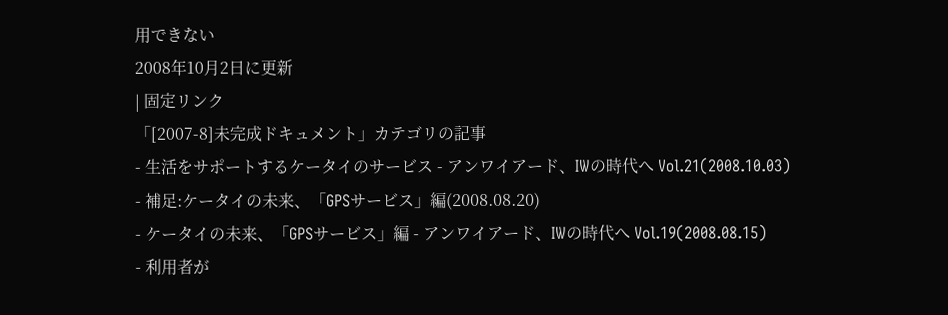用できない
2008年10月2日に更新
| 固定リンク
「[2007-8]未完成ドキュメント」カテゴリの記事
- 生活をサポートするケータイのサービス - アンワイアード、IWの時代へ Vol.21(2008.10.03)
- 補足:ケータイの未来、「GPSサービス」編(2008.08.20)
- ケータイの未来、「GPSサービス」編 - アンワイアード、IWの時代へ Vol.19(2008.08.15)
- 利用者が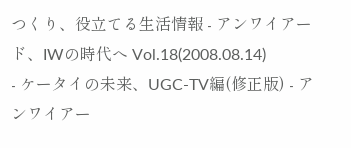つくり、役立てる生活情報 - アンワイアード、IWの時代へ Vol.18(2008.08.14)
- ケータイの未来、UGC-TV編(修正版) - アンワイアー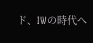ド、IWの時代へ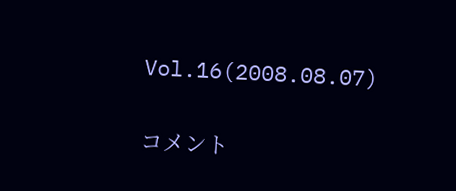Vol.16(2008.08.07)

コメント